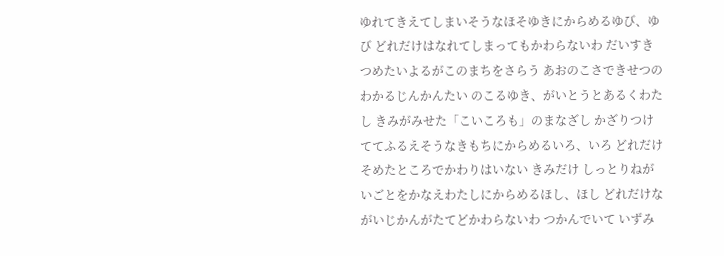ゆれてきえてしまいそうなほそゆきにからめるゆび、ゆび どれだけはなれてしまってもかわらないわ だいすき つめたいよるがこのまちをさらう あおのこさできせつのわかるじんかんたい のこるゆき、がいとうとあるくわたし きみがみせた「こいころも」のまなざし かざりつけててふるえそうなきもちにからめるいろ、いろ どれだけそめたところでかわりはいない きみだけ しっとりねがいごとをかなえわたしにからめるほし、ほし どれだけながいじかんがたてどかわらないわ つかんでいて いずみ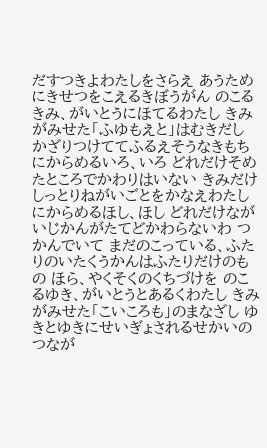だすつきよわたしをさらえ あうためにきせつをこえるきぼうがん のこるきみ、がいとうにほてるわたし きみがみせた「ふゆもえと」はむきだし かざりつけててふるえそうなきもちにからめるいろ、いろ どれだけそめたところでかわりはいない きみだけ しっとりねがいごとをかなえわたしにからめるほし、ほし どれだけながいじかんがたてどかわらないわ つかんでいて まだのこっている、ふたりのいたくうかんはふたりだけのもの ほら、やくそくのくちづけを のこるゆき、がいとうとあるくわたし きみがみせた「こいころも」のまなざし ゆきとゆきにせいぎょされるせかいのつなが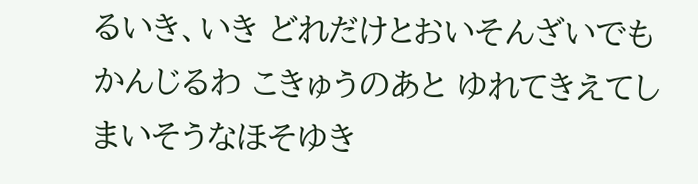るいき、いき どれだけとおいそんざいでもかんじるわ こきゅうのあと ゆれてきえてしまいそうなほそゆき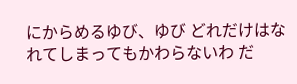にからめるゆび、ゆび どれだけはなれてしまってもかわらないわ だ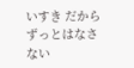いすき だからずっとはなさない